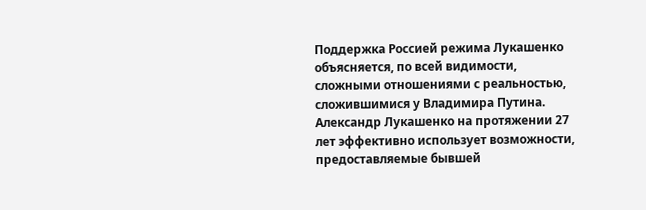Поддержка Россией режима Лукашенко объясняется, по всей видимости, сложными отношениями с реальностью, сложившимися у Владимира Путина. Александр Лукашенко на протяжении 27 лет эффективно использует возможности, предоставляемые бывшей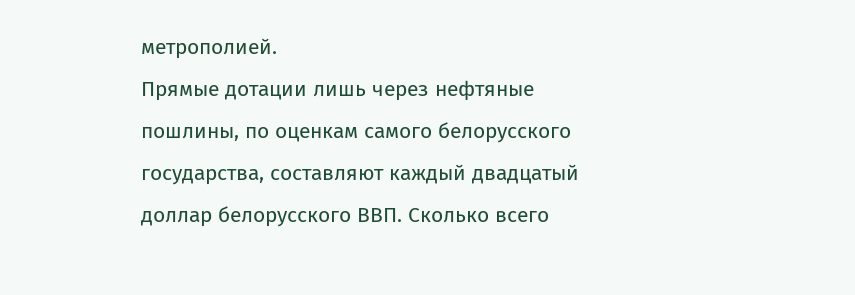метрополией.
Прямые дотации лишь через нефтяные пошлины, по оценкам самого белорусского государства, составляют каждый двадцатый доллар белорусского ВВП. Сколько всего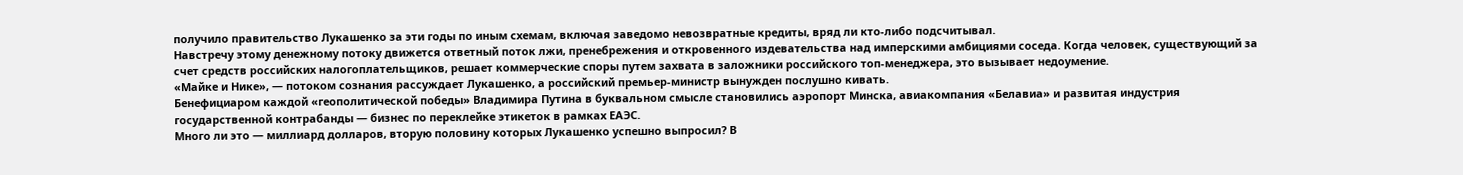получило правительство Лукашенко за эти годы по иным схемам, включая заведомо невозвратные кредиты, вряд ли кто-либо подсчитывал.
Навстречу этому денежному потоку движется ответный поток лжи, пренебрежения и откровенного издевательства над имперскими амбициями соседа. Когда человек, существующий за счет средств российских налогоплательщиков, решает коммерческие споры путем захвата в заложники российского топ-менеджера, это вызывает недоумение.
«Майке и Нике», — потоком сознания рассуждает Лукашенко, а российский премьер-министр вынужден послушно кивать.
Бенефициаром каждой «геополитической победы» Владимира Путина в буквальном смысле становились аэропорт Минска, авиакомпания «Белавиа» и развитая индустрия государственной контрабанды — бизнес по переклейке этикеток в рамках ЕАЭС.
Много ли это — миллиард долларов, вторую половину которых Лукашенко успешно выпросил? В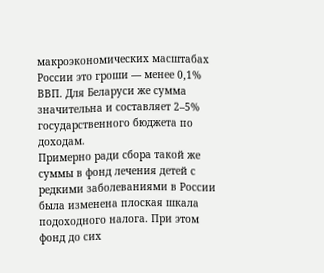макроэкономических масштабах России это гроши — менее 0,1% ВВП. Для Беларуси же сумма значительна и составляет 2–5% государственного бюджета по доходам.
Примерно ради сбора такой же суммы в фонд лечения детей с редкими заболеваниями в России была изменена плоская шкала подоходного налога. При этом фонд до сих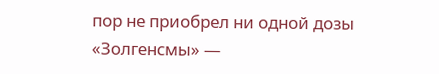пор не приобрел ни одной дозы «Золгенсмы» —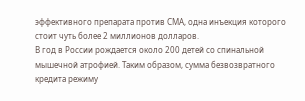эффективного препарата против СМА, одна инъекция которого стоит чуть более 2 миллионов долларов.
В год в России рождается около 200 детей со спинальной мышечной атрофией. Таким образом, сумма безвозвратного кредита режиму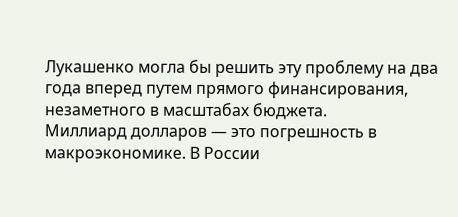Лукашенко могла бы решить эту проблему на два года вперед путем прямого финансирования, незаметного в масштабах бюджета.
Миллиард долларов — это погрешность в макроэкономике. В России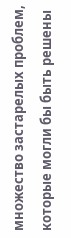множество застарелых проблем, которые могли бы быть решены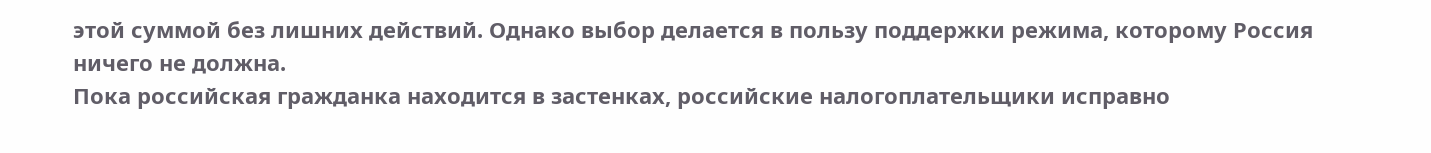этой суммой без лишних действий. Однако выбор делается в пользу поддержки режима, которому Россия ничего не должна.
Пока российская гражданка находится в застенках, российские налогоплательщики исправно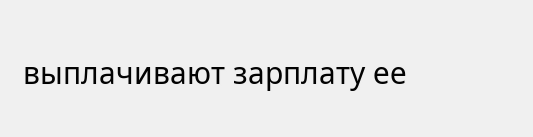выплачивают зарплату ее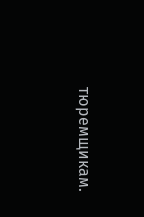тюремщикам.